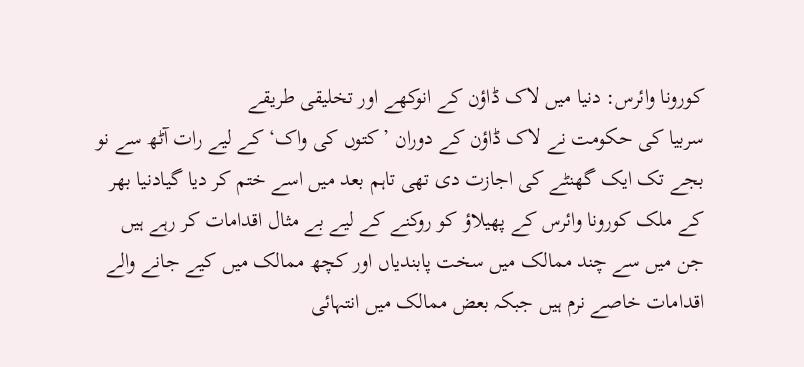کورونا وائرس: دنیا میں لاک ڈاؤن کے انوکھے اور تخلیقی طریقے
سربیا کی حکومت نے لاک ڈاؤن کے دوران ’کتوں کی واک‘ کے لیے رات آٹھ سے نو بجے تک ایک گھنٹے کی اجازت دی تھی تاہم بعد میں اسے ختم کر دیا گیادنیا بھر کے ملک کورونا وائرس کے پھیلاؤ کو روکنے کے لیے بے مثال اقدامات کر رہے ہیں جن میں سے چند ممالک میں سخت پابندیاں اور کچھ ممالک میں کیے جانے والے اقدامات خاصے نرم ہیں جبکہ بعض ممالک میں انتہائی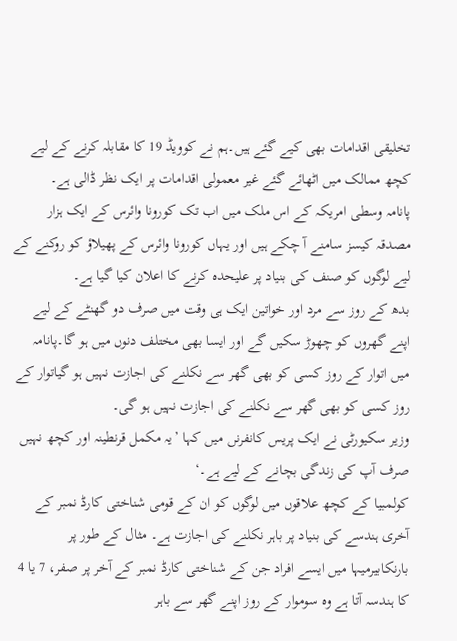تخلیقی اقدامات بھی کیے گئے ہیں۔ہم نے کوویڈ 19 کا مقابلہ کرنے کے لیے کچھ ممالک میں اٹھائے گئے غیر معمولی اقدامات پر ایک نظر ڈالی ہے۔
پانامہ وسطی امریکہ کے اس ملک میں اب تک کورونا وائرس کے ایک ہزار مصدقہ کیسز سامنے آ چکے ہیں اور یہاں کورونا وائرس کے پھیلاؤ کو روکنے کے لیے لوگوں کو صنف کی بنیاد پر علیحدہ کرنے کا اعلان کیا گیا ہے۔
بدھ کے روز سے مرد اور خواتین ایک ہی وقت میں صرف دو گھنٹے کے لیے اپنے گھروں کو چھوڑ سکیں گے اور ایسا بھی مختلف دنوں میں ہو گا۔پانامہ میں اتوار کے روز کسی کو بھی گھر سے نکلنے کی اجازت نہیں ہو گیاتوار کے روز کسی کو بھی گھر سے نکلنے کی اجازت نہیں ہو گی۔
وزیر سکیورٹی نے ایک پریس کانفرنں میں کہا ’یہ مکمل قرنطینہ اور کچھ نہیں صرف آپ کی زندگی بچانے کے لیے ہے۔‘
کولمبیا کے کچھ علاقوں میں لوگوں کو ان کے قومی شناختی کارڈ نمبر کے آخری ہندسے کی بنیاد پر باہر نکلنے کی اجازت ہے۔ مثال کے طور پر بارنکابیرمیہا میں ایسے افراد جن کے شناختی کارڈ نمبر کے آخر پر صفر، 7 یا 4 کا ہندسہ آتا ہے وہ سوموار کے روز اپنے گھر سے باہر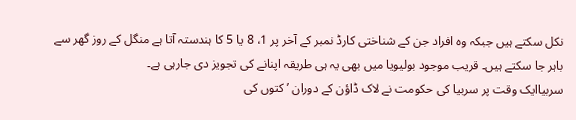نکل سکتے ہیں جبکہ وہ افراد جن کے شناختی کارڈ نمبر کے آخر پر 1، 8 یا 5 کا ہندستہ آتا ہے منگل کے روز گھر سے باہر جا سکتے ہیں۔ قریب موجود بولیویا میں بھی یہ ہی طریقہ اپنانے کی تجویز دی جارہی ہے۔
سربیاایک وقت پر سربیا کی حکومت نے لاک ڈاؤن کے دوران ’کتوں کی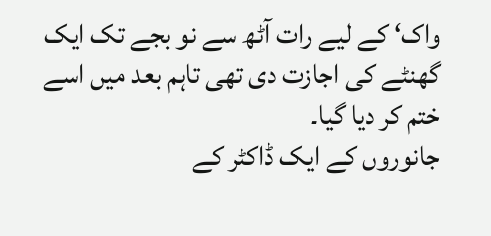واک‘ کے لیے رات آٹھ سے نو بجے تک ایک گھنٹے کی اجازت دی تھی تاہم بعد میں اسے ختم کر دیا گیا۔
جانوروں کے ایک ڈاکٹر کے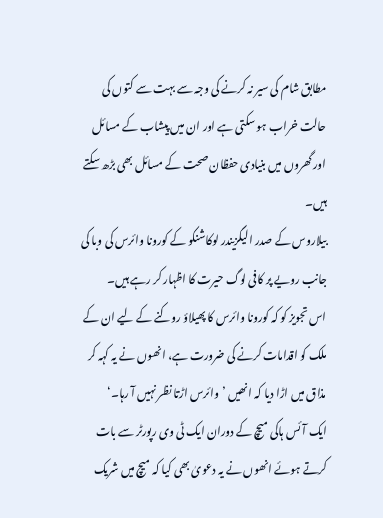مطابق شام کی سیر نہ کرنے کی وجہ سے بہت سے کتوں کی حالت خراب ہو سکتی ہے اور ان میں پیشاب کے مسائل اور گھروں میں بنیادی حفظان صحت کے مسائل بھی بڑھ سکتے ہیں۔
بیلاروس کے صدر الیگزیندر لوکاشنکو کے کورونا وائرس کی وبا کی جانب رویے پر کافی لوگ حیرت کا اظہار کر رہے ہیں۔
اس تجویز کو کہ کورونا وائرس کا پھیلاؤ روکنے کے لیے ان کے ملک کو اقدامات کرنے کی ضرورت ہے، انھوں نے یہ کہہ کر مذاق میں اڑا دیا کہ انھیں ’وائرس اڑتا نظر نہیں آ رہا۔‘
ایک آئس ہاکی میچ کے دوران ایک ٹی وی رپورٹر سے بات کرتے ہوئے انھوں نے یہ دعویٰ بھی کیا کہ میچ میں شریک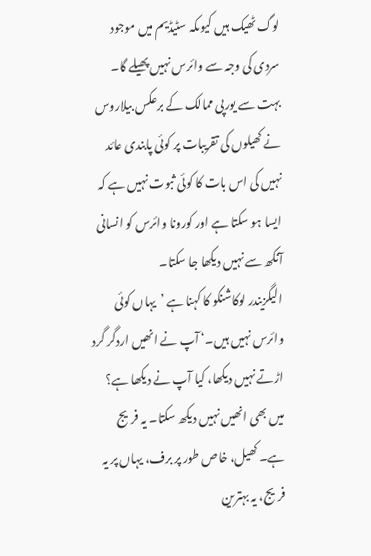لوگ ٹھیک ہیں کیوںکہ سٹیڈیم میں موجود سردی کی وجہ سے وائرس نہیں پھیلے گا۔
بہت سے یورپی ممالک کے برعکس بیلاروس نے کھیلوں کی تقریبات پر کوئی پابندی عائد نہیں کی اس بات کا کوئی ثبوت نہیں ہے کہ ایسا ہو سکتا ہے اور کورونا وائرس کو انسانی آنکھ سے نہیں دیکھا جا سکتا۔
الیگزیندر لوکاشنکو کا کہنا ہے ’یہاں کوئی وائرس نہیں ہیں۔‘ آپ نے انھیں اردگر گرد اڑتے نہیں دیکھا، کیا آپ نے دیکھا ہے؟ میں بھی انھیں نہیں دیکھ سکتا۔ یہ فریج ہے۔ کھیل، خاص طور پر برف، یہاں پر یہ فریج، یہ بہترین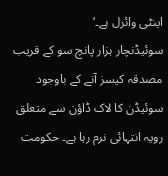اینٹی وائرل ہے۔‘
سوئیڈنچار ہزار پانچ سو کے قریب مصدقہ کیسز آنے کے باوجود سوئیڈن کا لاک ڈاؤن سے متعلق رویہ انتہائی نرم رہا ہے۔ حکومت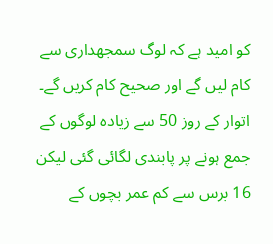کو امید ہے کہ لوگ سمجھداری سے کام لیں گے اور صحیح کام کریں گے۔
اتوار کے روز 50 سے زیادہ لوگوں کے جمع ہونے پر پابندی لگائی گئی لیکن 16 برس سے کم عمر بچوں کے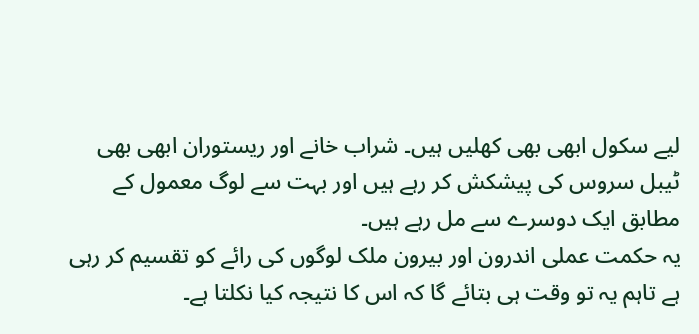لیے سکول ابھی بھی کھلیں ہیں۔ شراب خانے اور ریستوران ابھی بھی ٹیبل سروس کی پیشکش کر رہے ہیں اور بہت سے لوگ معمول کے مطابق ایک دوسرے سے مل رہے ہیں۔
یہ حکمت عملی اندرون اور بیرون ملک لوگوں کی رائے کو تقسیم کر رہی ہے تاہم یہ تو وقت ہی بتائے گا کہ اس کا نتیجہ کیا نکلتا ہے۔